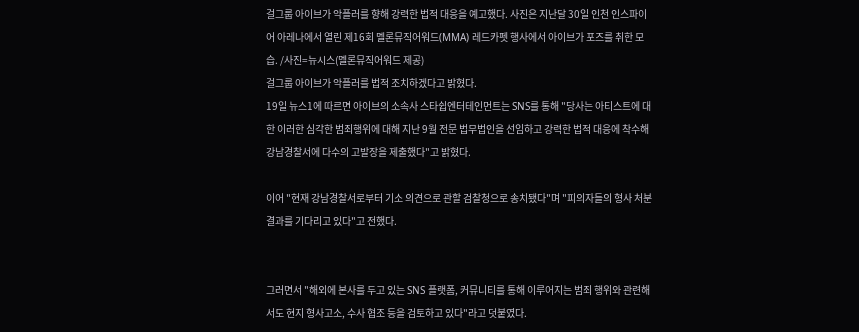걸그룹 아이브가 악플러를 향해 강력한 법적 대응을 예고했다. 사진은 지난달 30일 인천 인스파이어 아레나에서 열린 제16회 멜론뮤직어워드(MMA) 레드카펫 행사에서 아이브가 포즈를 취한 모습. /사진=뉴시스(멜론뮤직어워드 제공)
걸그룹 아이브가 악플러를 법적 조치하겠다고 밝혔다.
19일 뉴스1에 따르면 아이브의 소속사 스타쉽엔터테인먼트는 SNS를 통해 "당사는 아티스트에 대한 이러한 심각한 범죄행위에 대해 지난 9월 전문 법무법인을 선임하고 강력한 법적 대응에 착수해 강남경찰서에 다수의 고발장을 제출했다"고 밝혔다.

이어 "현재 강남경찰서로부터 기소 의견으로 관할 검찰청으로 송치됐다"며 "피의자들의 형사 처분 결과를 기다리고 있다"고 전했다.


그러면서 "해외에 본사를 두고 있는 SNS 플랫폼, 커뮤니티를 통해 이루어지는 범죄 행위와 관련해서도 현지 형사고소, 수사 협조 등을 검토하고 있다"라고 덧붙였다.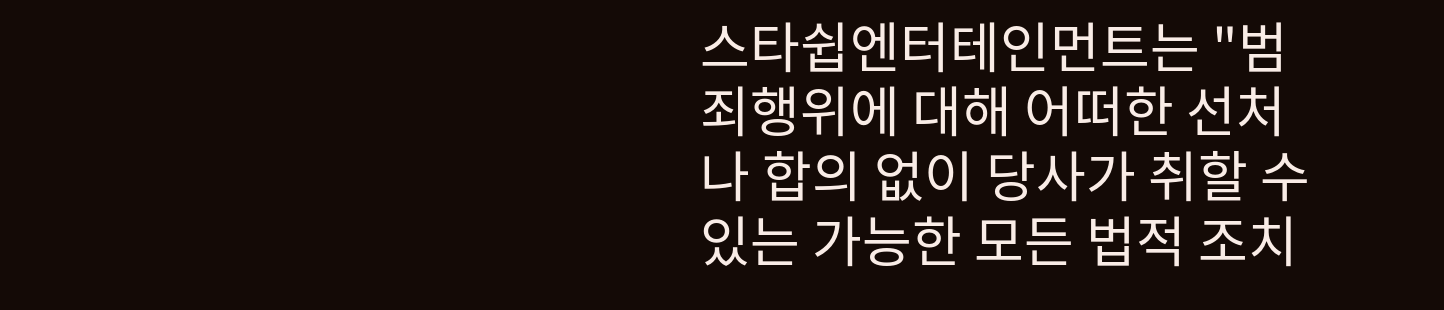스타쉽엔터테인먼트는 "범죄행위에 대해 어떠한 선처나 합의 없이 당사가 취할 수 있는 가능한 모든 법적 조치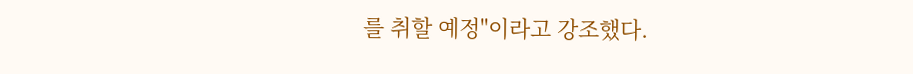를 취할 예정"이라고 강조했다.